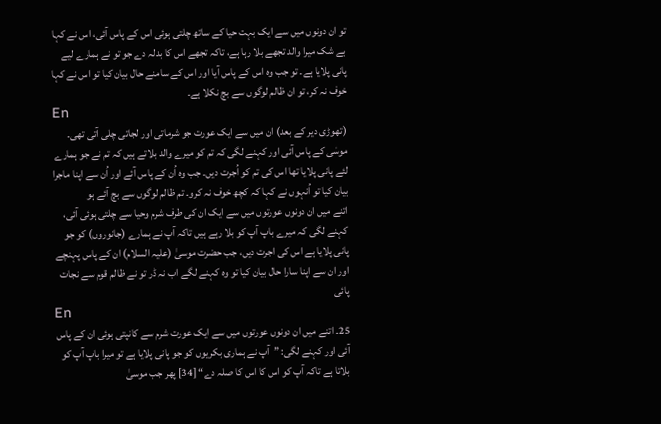تو ان دونوں میں سے ایک بہت حیا کے ساتھ چلتی ہوئی اس کے پاس آئی، اس نے کہا بے شک میرا والد تجھے بلا رہا ہے، تاکہ تجھے اس کا بدلہ دے جو تو نے ہمارے لیے پانی پلایا ہے۔ تو جب وہ اس کے پاس آیا اور اس کے سامنے حال بیان کیا تو اس نے کہا خوف نہ کر، تو ان ظالم لوگوں سے بچ نکلا ہے۔
En
(تھوڑی دیر کے بعد) ان میں سے ایک عورت جو شرماتی اور لجاتی چلی آتی تھی۔ موسٰی کے پاس آئی اور کہنے لگی کہ تم کو میرے والد بلاتے ہیں کہ تم نے جو ہمارے لئے پانی پلایا تھا اس کی تم کو اُجرت دیں۔ جب وہ اُن کے پاس آئے اور اُن سے اپنا ماجرا بیان کیا تو اُنہوں نے کہا کہ کچھ خوف نہ کرو۔ تم ظالم لوگوں سے بچ آئے ہو
اتنے میں ان دونوں عورتوں میں سے ایک ان کی طرف شرم وحیا سے چلتی ہوئی آئی، کہنے لگی کہ میرے باپ آپ کو بلا رہے ہیں تاکہ آپ نے ہمارے (جانوروں) کو جو پانی پلایا ہے اس کی اجرت دیں، جب حضرت موسیٰ (علیہ السلام) ان کے پاس پہنچے اور ان سے اپنا سارا حال بیان کیا تو وه کہنے لگے اب نہ ڈر تو نے ظالم قوم سے نجات پائی
En
25۔ اتنے میں ان دونوں عورتوں میں سے ایک عورت شرم سے کانپتی ہوئی ان کے پاس آئی اور کہنے لگی: ”آپ نے ہماری بکریوں کو جو پانی پلایا ہے تو میرا باپ آپ کو بلاتا ہے تاکہ آپ کو اس کا اس کا صلہ دے“ [34] پھر جب موسیٰ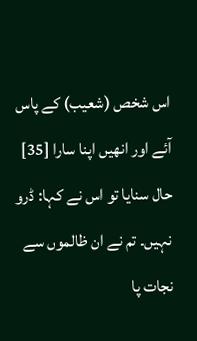اس شخص (شعیب) کے پاس آئے اور انھیں اپنا سارا [35] حال سنایا تو اس نے کہا: ڈرو نہیں۔ تم نے ان ظالموں سے نجات پا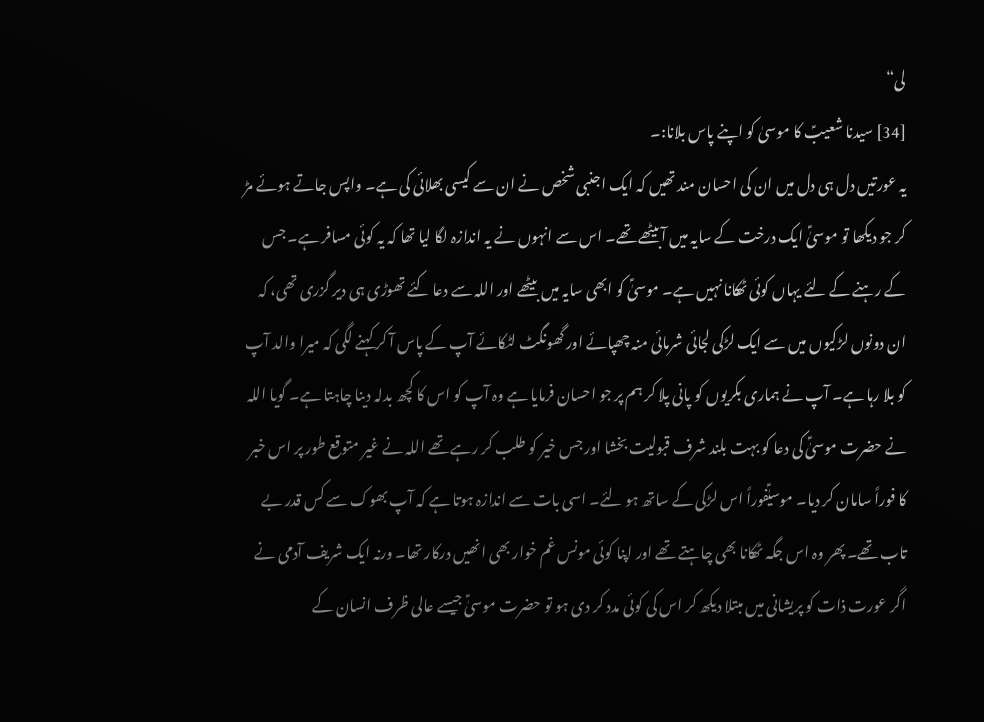لی“
[34] سیدنا شعیبؑ کا موسیٰ کو اپنے پاس بلانا:۔
یہ عورتیں دل ہی دل میں ان کی احسان مند تھیں کہ ایک اجنبی شخص نے ان سے کیسی بھلائی کی ہے۔ واپس جاتے ہوئے مڑ کر جو دیکھا تو موسیٰؑ ایک درخت کے سایہ میں آبیٹھے تھے۔ اس سے انہوں نے یہ اندازہ لگا لیا تھا کہ یہ کوئی مسافر ہے۔ جس کے رہنے کے لئے یہاں کوئی ٹھکانا نہیں ہے۔ موسیٰؑ کو ابھی سایہ میں بیٹھے اور اللہ سے دعا کئے تھوڑی ہی دیر گزری تھی، کہ ان دونوں لڑکیوں میں سے ایک لڑکی لجائی شرمائی منہ چھپائے اور گھونگٹ لٹکائے آپ کے پاس آ کر کہنے لگی کہ میرا والد آپ کو بلا رہا ہے۔ آپ نے ہماری بکریوں کو پانی پلا کر ہم پر جو احسان فرمایا ہے وہ آپ کو اس کا کچھ بدلہ دینا چاہتا ہے۔ گویا اللہ نے حضرت موسیٰؑ کی دعا کو بہت بلند شرف قبولیت بخشا اور جس خیر کو طلب کر رہے تھے اللہ نے غیر متوقع طور پر اس خبر کا فوراً سامان کر دیا۔ موسیٰؑفوراً اس لڑکی کے ساتھ ہو لئے۔ اسی بات سے اندازہ ہوتا ہے کہ آپ بھوک سے کس قدر بے تاب تھے۔ پھر وہ اس جگہ ٹھکانا بھی چاہتے تھے اور اپنا کوئی مونس غم خوار بھی انھیں درکار تھا۔ ورنہ ایک شریف آدمی نے اگر عورت ذات کو پریشانی میں مبتلا دیکھ کر اس کی کوئی مدد کر دی ہو تو حضرت موسیٰؑ جیسے عالی ظرف انسان کے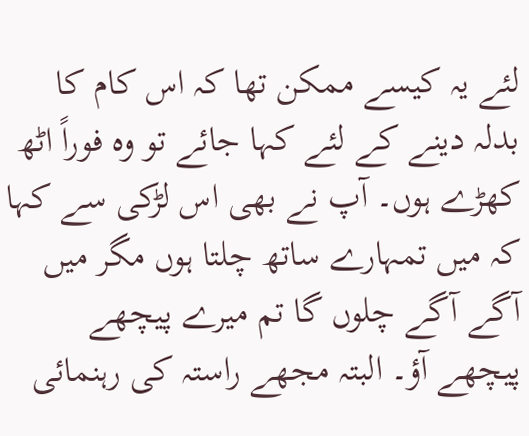لئے یہ کیسے ممکن تھا کہ اس کام کا بدلہ دینے کے لئے کہا جائے تو وہ فوراً اٹھ کھڑے ہوں۔ آپ نے بھی اس لڑکی سے کہا کہ میں تمہارے ساتھ چلتا ہوں مگر میں آگے آگے چلوں گا تم میرے پیچھے پیچھے آؤ۔ البتہ مجھے راستہ کی رہنمائی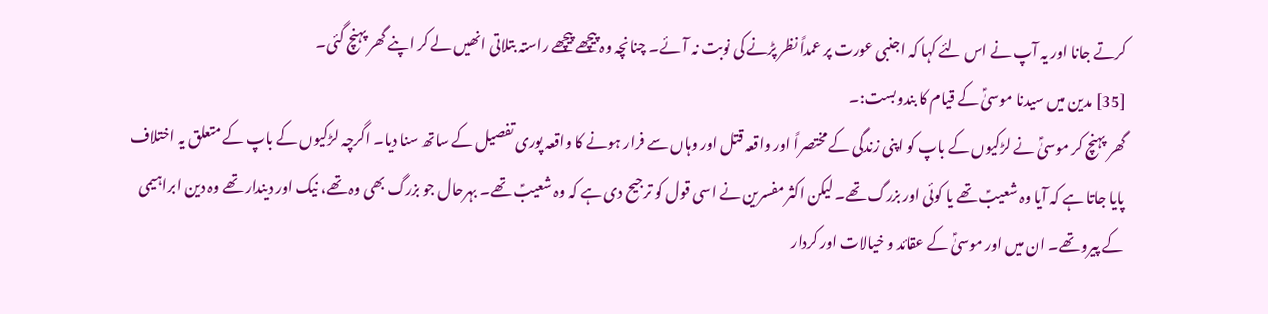کرتے جانا اور یہ آپ نے اس لئے کہا کہ اجنبی عورت پر عمداً نظر پڑنے کی نوبت نہ آئے۔ چنانچہ وہ پیچھے پیچھے راستہ بتلاتی انھیں لے کر اپنے گھر پہنچ گئی۔
[35] مدین میں سیدنا موسیٰؑ کے قیام کا بندوبست:۔
گھر پہنچ کر موسیٰؑ نے لڑکیوں کے باپ کو اپنی زندگی کے مختصراً اور واقعہ قتل اور وہاں سے فرار ہونے کا واقعہ پوری تفصیل کے ساتھ سنا دیا۔ اگرچہ لڑکیوں کے باپ کے متعلق یہ اختلاف پایا جاتا ہے کہ آیا وہ شعیبؑ تھے یا کوئی اور بزرگ تھے۔ لیکن اکثر مفسرین نے اسی قول کو ترجیح دی ہے کہ وہ شعیبؑ تھے۔ بہرحال جو بزرگ بھی وہ تھے، نیک اور دیندار تھے وہ دین ابراہیمی کے پیرو تھے۔ ان میں اور موسیٰؑ کے عقائد و خیالات اور کردار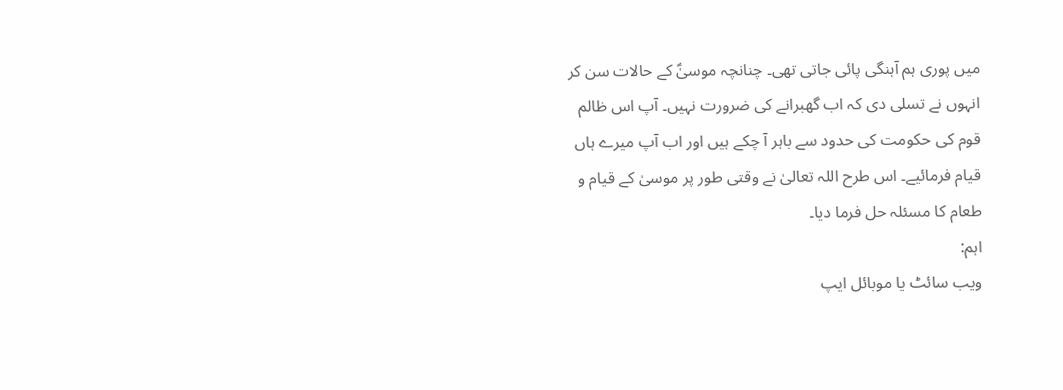میں پوری ہم آہنگی پائی جاتی تھی۔ چنانچہ موسیٰؑ کے حالات سن کر انہوں نے تسلی دی کہ اب گھبرانے کی ضرورت نہیں۔ آپ اس ظالم قوم کی حکومت کی حدود سے باہر آ چکے ہیں اور اب آپ میرے ہاں قیام فرمائیے۔ اس طرح اللہ تعالیٰ نے وقتی طور پر موسیٰ کے قیام و طعام کا مسئلہ حل فرما دیا۔
اہم:
ویب سائٹ یا موبائل ایپ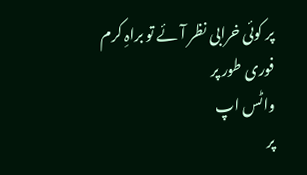پر کوئی خرابی نظر آئے تو براہِ کرم فوری طور پر
واٹس اپ
پر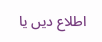اطلاع دیں یا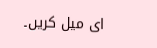ای میل کریں۔